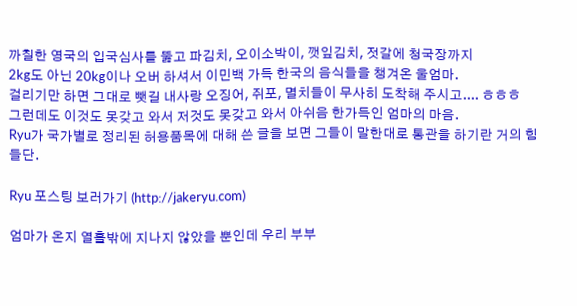까칠한 영국의 입국심사를 뚫고 파김치, 오이소박이, 깻잎김치, 젓갈에 청국장까지
2kg도 아닌 20kg이나 오버 하셔서 이민백 가득 한국의 음식들을 챙겨온 울엄마.
걸리기만 하면 그대로 뺏길 내사랑 오징어, 쥐포, 멸치들이 무사히 도착해 주시고.... ㅎㅎㅎ
그런데도 이것도 못갖고 와서 저것도 못갖고 와서 아쉬음 한가득인 엄마의 마음.
Ryu가 국가별로 정리된 허용품목에 대해 쓴 글을 보면 그들이 말한대로 통관을 하기란 거의 힘들단.

Ryu 포스팅 보러가기 (http://jakeryu.com)

엄마가 온지 열흘밖에 지나지 않았을 뿐인데 우리 부부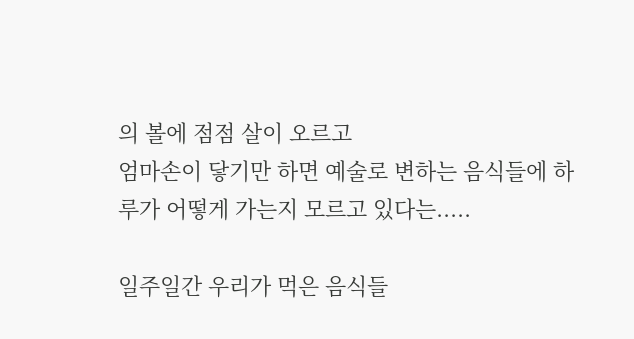의 볼에 점점 살이 오르고
엄마손이 닿기만 하면 예술로 변하는 음식들에 하루가 어떻게 가는지 모르고 있다는.....

일주일간 우리가 먹은 음식들